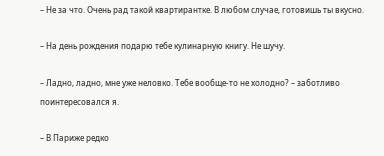– Не за что. Очень рад такой квартирантке. В любом случае, готовишь ты вкусно.

– На день рождения подарю тебе кулинарную книгу. Не шучу.

– Ладно, ладно, мне уже неловко. Тебе вообще-то не холодно? – заботливо поинтересовался я.

– В Париже редко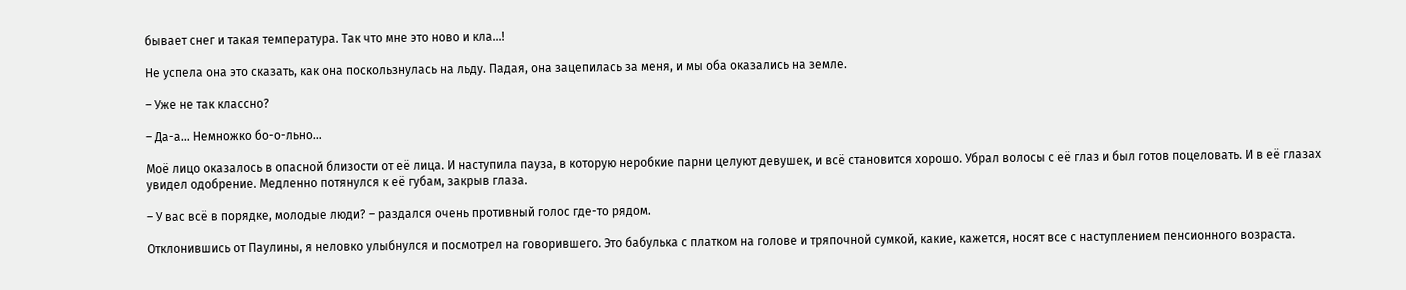бывает снег и такая температура. Так что мне это ново и кла…!

Не успела она это сказать, как она поскользнулась на льду. Падая, она зацепилась за меня, и мы оба оказались на земле.

– Уже не так классно?

– Да-а… Немножко бо-о-льно…

Моё лицо оказалось в опасной близости от её лица. И наступила пауза, в которую неробкие парни целуют девушек, и всё становится хорошо. Убрал волосы с её глаз и был готов поцеловать. И в её глазах увидел одобрение. Медленно потянулся к её губам, закрыв глаза.

– У вас всё в порядке, молодые люди? – раздался очень противный голос где-то рядом.

Отклонившись от Паулины, я неловко улыбнулся и посмотрел на говорившего. Это бабулька с платком на голове и тряпочной сумкой, какие, кажется, носят все с наступлением пенсионного возраста.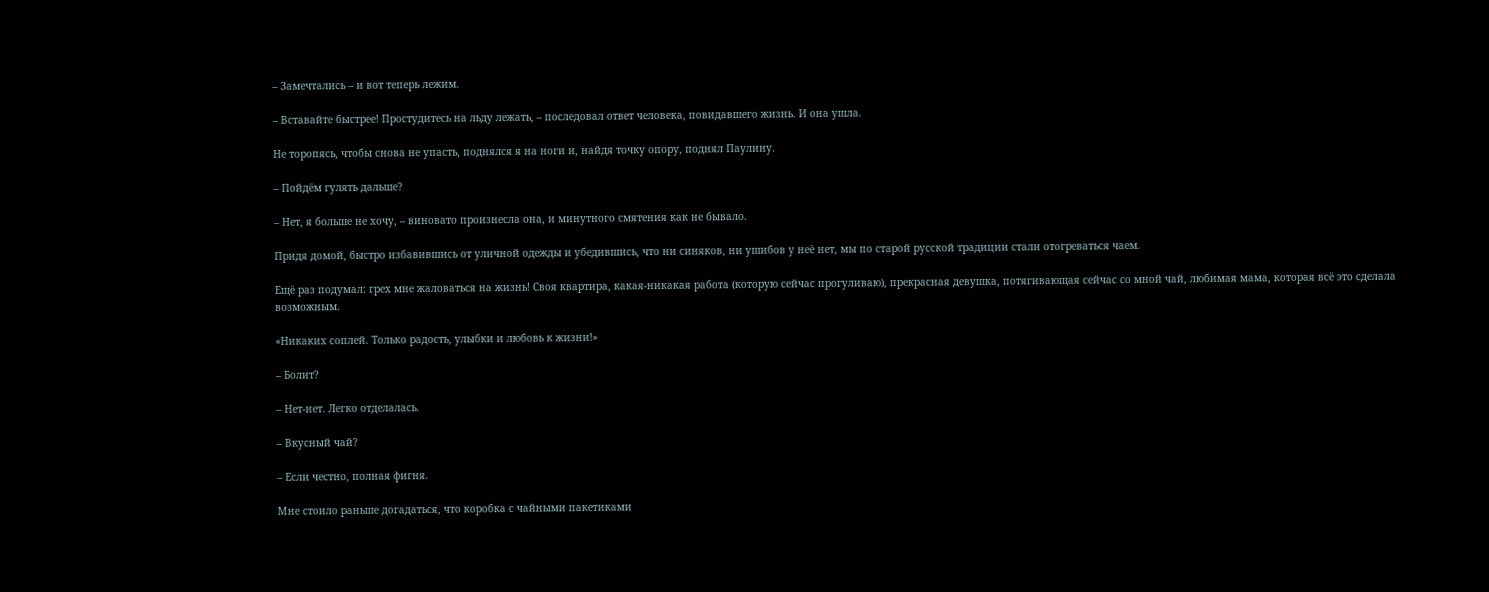– Замечтались – и вот теперь лежим.

– Вставайте быстрее! Простудитесь на льду лежать, – последовал ответ человека, повидавшего жизнь. И она ушла.

Не торопясь, чтобы снова не упасть, поднялся я на ноги и, найдя точку опору, поднял Паулину.

– Пойдём гулять дальше?

– Нет, я больше не хочу, – виновато произнесла она, и минутного смятения как не бывало.

Придя домой, быстро избавившись от уличной одежды и убедившись, что ни синяков, ни ушибов у неё нет, мы по старой русской традиции стали отогреваться чаем.

Ещё раз подумал: грех мне жаловаться на жизнь! Своя квартира, какая-никакая работа (которую сейчас прогуливаю), прекрасная девушка, потягивающая сейчас со мной чай, любимая мама, которая всё это сделала возможным.

«Никаких соплей. Только радость, улыбки и любовь к жизни!»

– Болит?

– Нет-нет. Легко отделалась.

– Вкусный чай?

– Если честно, полная фигня.

Мне стоило раньше догадаться, что коробка с чайными пакетиками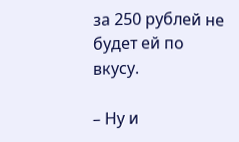за 250 рублей не будет ей по вкусу.

– Ну и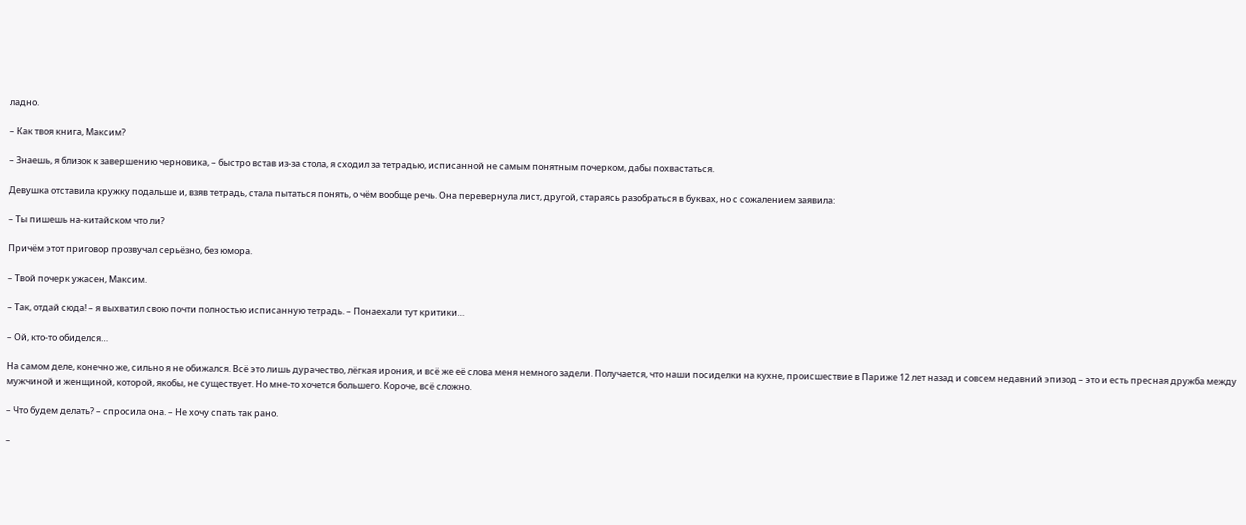ладно.

– Как твоя книга, Максим?

– Знаешь, я близок к завершению черновика, – быстро встав из-за стола, я сходил за тетрадью, исписанной не самым понятным почерком, дабы похвастаться.

Девушка отставила кружку подальше и, взяв тетрадь, стала пытаться понять, о чём вообще речь. Она перевернула лист, другой, стараясь разобраться в буквах, но с сожалением заявила:

– Ты пишешь на-китайском что ли?

Причём этот приговор прозвучал серьёзно, без юмора.

– Твой почерк ужасен, Максим.

– Так, отдай сюда! – я выхватил свою почти полностью исписанную тетрадь. – Понаехали тут критики…

– Ой, кто-то обиделся…

На самом деле, конечно же, сильно я не обижался. Всё это лишь дурачество, лёгкая ирония, и всё же её слова меня немного задели. Получается, что наши посиделки на кухне, происшествие в Париже 12 лет назад и совсем недавний эпизод – это и есть пресная дружба между мужчиной и женщиной, которой, якобы, не существует. Но мне-то хочется большего. Короче, всё сложно.

– Что будем делать? – спросила она. – Не хочу спать так рано.

–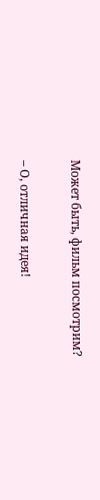Может быть, фильм посмотрим?

– О, отличная идея!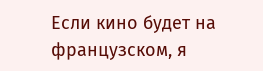Если кино будет на французском, я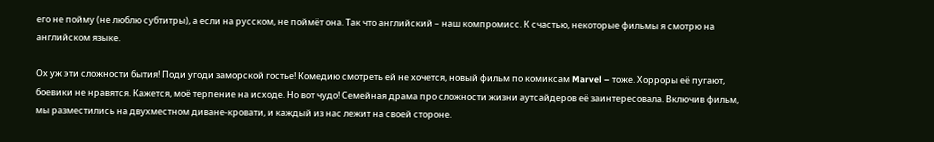его не пойму (не люблю субтитры), а если на русском, не поймёт она. Так что английский – наш компромисс. К счастью, некоторые фильмы я смотрю на английском языке.

Ох уж эти сложности бытия! Поди угоди заморской гостье! Комедию смотреть ей не хочется, новый фильм по комиксам Marvel – тоже. Хорроры её пугают, боевики не нравятся. Кажется, моё терпение на исходе. Но вот чудо! Семейная драма про сложности жизни аутсайдеров её заинтересовала. Включив фильм, мы разместились на двухместном диване-кровати, и каждый из нас лежит на своей стороне.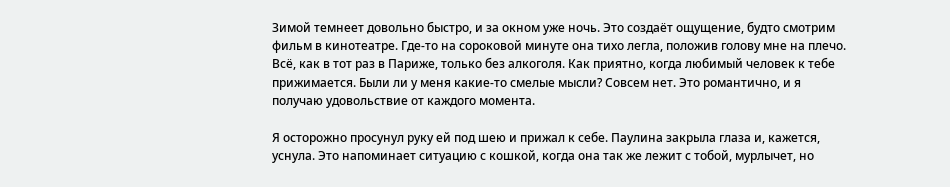Зимой темнеет довольно быстро, и за окном уже ночь. Это создаёт ощущение, будто смотрим фильм в кинотеатре. Где-то на сороковой минуте она тихо легла, положив голову мне на плечо. Всё, как в тот раз в Париже, только без алкоголя. Как приятно, когда любимый человек к тебе прижимается. Были ли у меня какие-то смелые мысли? Совсем нет. Это романтично, и я получаю удовольствие от каждого момента.

Я осторожно просунул руку ей под шею и прижал к себе. Паулина закрыла глаза и, кажется, уснула. Это напоминает ситуацию с кошкой, когда она так же лежит с тобой, мурлычет, но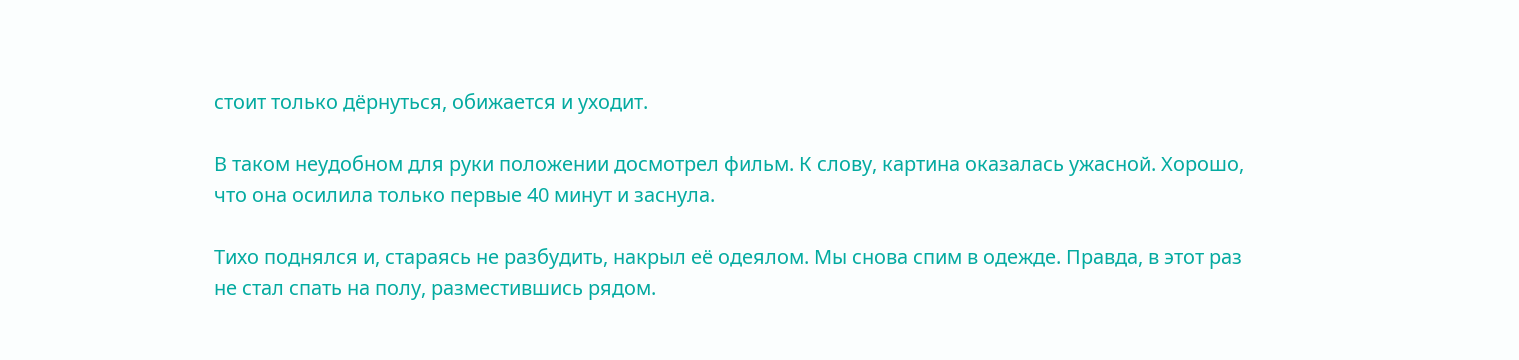стоит только дёрнуться, обижается и уходит.

В таком неудобном для руки положении досмотрел фильм. К слову, картина оказалась ужасной. Хорошо, что она осилила только первые 40 минут и заснула.

Тихо поднялся и, стараясь не разбудить, накрыл её одеялом. Мы снова спим в одежде. Правда, в этот раз не стал спать на полу, разместившись рядом.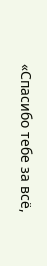«Спасибо тебе за всё,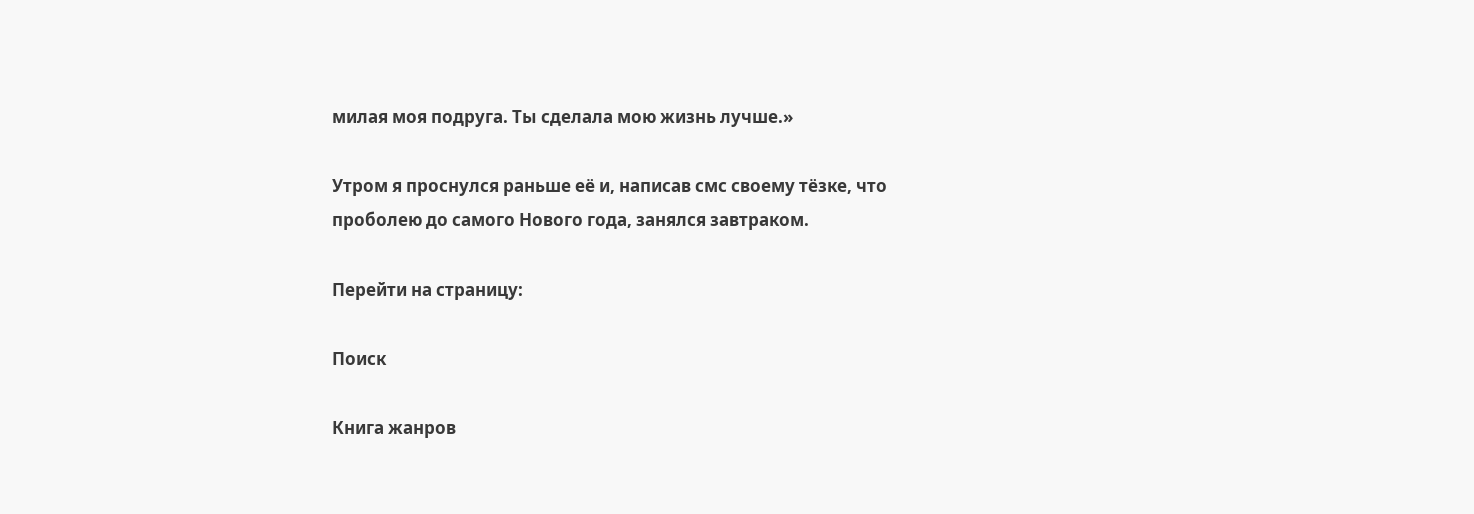милая моя подруга. Ты сделала мою жизнь лучше.»

Утром я проснулся раньше её и, написав смс своему тёзке, что проболею до самого Нового года, занялся завтраком.

Перейти на страницу:

Поиск

Книга жанров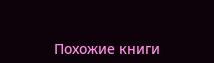Похожие книги